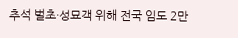추석 벌초·성묘객 위해 전국 임도 2만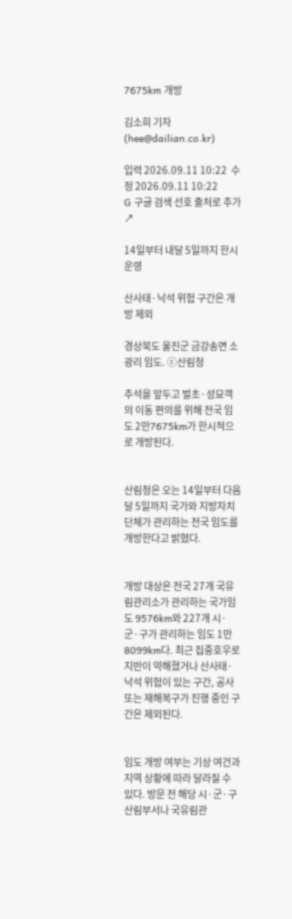7675km 개방

김소희 기자 (hee@dailian.co.kr)

입력 2026.09.11 10:22  수정 2026.09.11 10:22
G 구글 검색 선호 출처로 추가 ↗

14일부터 내달 5일까지 한시 운영

산사태·낙석 위험 구간은 개방 제외

경상북도 울진군 금강송면 소광리 임도. ⓒ산림청

추석을 앞두고 벌초·성묘객의 이동 편의를 위해 전국 임도 2만7675km가 한시적으로 개방된다.


산림청은 오는 14일부터 다음 달 5일까지 국가와 지방자치단체가 관리하는 전국 임도를 개방한다고 밝혔다.


개방 대상은 전국 27개 국유림관리소가 관리하는 국가임도 9576km와 227개 시·군·구가 관리하는 임도 1만8099km다. 최근 집중호우로 지반이 약해졌거나 산사태·낙석 위험이 있는 구간, 공사 또는 재해복구가 진행 중인 구간은 제외된다.


임도 개방 여부는 기상 여건과 지역 상황에 따라 달라질 수 있다. 방문 전 해당 시·군·구 산림부서나 국유림관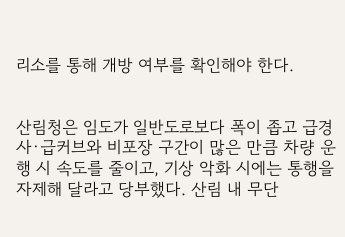리소를 통해 개방 여부를 확인해야 한다.


산림청은 임도가 일반도로보다 폭이 좁고 급경사·급커브와 비포장 구간이 많은 만큼 차량 운행 시 속도를 줄이고, 기상 악화 시에는 통행을 자제해 달라고 당부했다. 산림 내 무단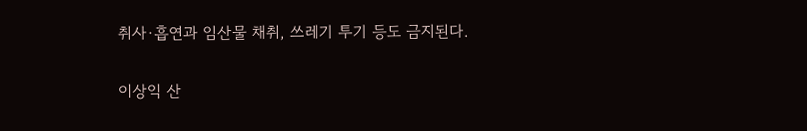취사·흡연과 임산물 채취, 쓰레기 투기 등도 금지된다.


이상익 산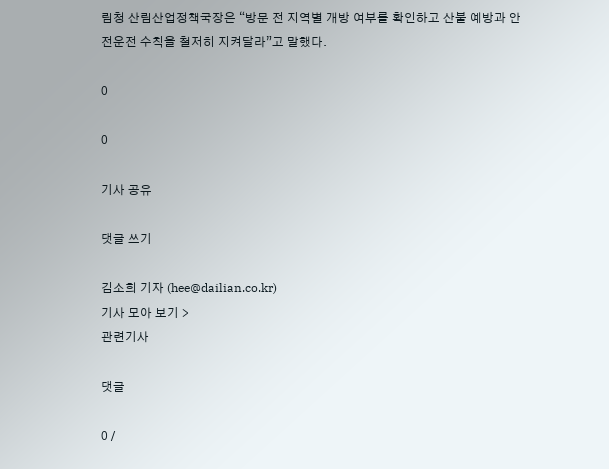림청 산림산업정책국장은 “방문 전 지역별 개방 여부를 확인하고 산불 예방과 안전운전 수칙을 철저히 지켜달라”고 말했다.

0

0

기사 공유

댓글 쓰기

김소희 기자 (hee@dailian.co.kr)
기사 모아 보기 >
관련기사

댓글

0 /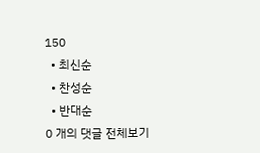150
  • 최신순
  • 찬성순
  • 반대순
0 개의 댓글 전체보기